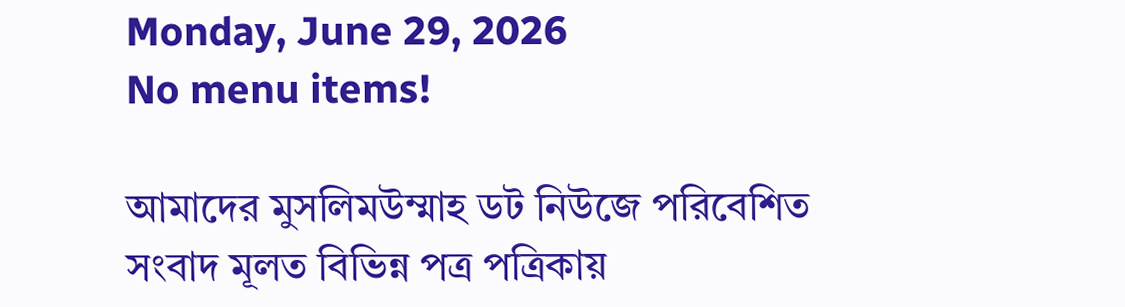Monday, June 29, 2026
No menu items!

আমাদের মুসলিমউম্মাহ ডট নিউজে পরিবেশিত সংবাদ মূলত বিভিন্ন পত্র পত্রিকায়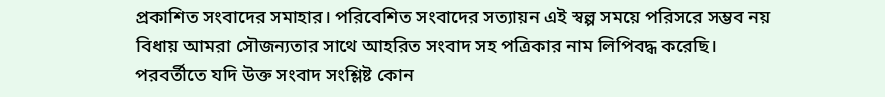প্রকাশিত সংবাদের সমাহার। পরিবেশিত সংবাদের সত্যায়ন এই স্বল্প সময়ে পরিসরে সম্ভব নয় বিধায় আমরা সৌজন্যতার সাথে আহরিত সংবাদ সহ পত্রিকার নাম লিপিবদ্ধ করেছি। পরবর্তীতে যদি উক্ত সংবাদ সংশ্লিষ্ট কোন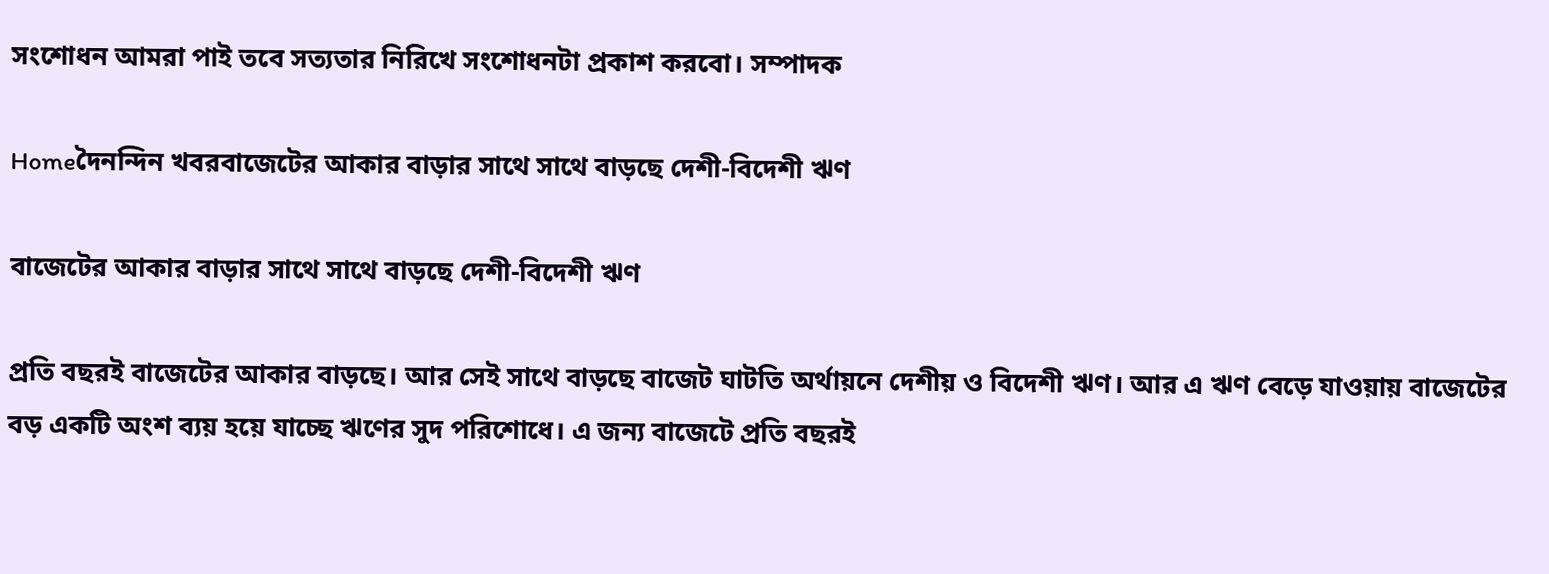সংশোধন আমরা পাই তবে সত্যতার নিরিখে সংশোধনটা প্রকাশ করবো। সম্পাদক

Homeদৈনন্দিন খবরবাজেটের আকার বাড়ার সাথে সাথে বাড়ছে দেশী-বিদেশী ঋণ

বাজেটের আকার বাড়ার সাথে সাথে বাড়ছে দেশী-বিদেশী ঋণ

প্রতি বছরই বাজেটের আকার বাড়ছে। আর সেই সাথে বাড়ছে বাজেট ঘাটতি অর্থায়নে দেশীয় ও বিদেশী ঋণ। আর এ ঋণ বেড়ে যাওয়ায় বাজেটের বড় একটি অংশ ব্যয় হয়ে যাচ্ছে ঋণের সুদ পরিশোধে। এ জন্য বাজেটে প্রতি বছরই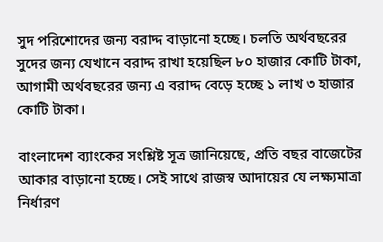সুদ পরিশোদের জন্য বরাদ্দ বাড়ানো হচ্ছে। চলতি অর্থবছরের সুদের জন্য যেখানে বরাদ্দ রাখা হয়েছিল ৮০ হাজার কোটি টাকা, আগামী অর্থবছরের জন্য এ বরাদ্দ বেড়ে হচ্ছে ১ লাখ ৩ হাজার কোটি টাকা।

বাংলাদেশ ব্যাংকের সংশ্লিষ্ট সূত্র জানিয়েছে, প্রতি বছর বাজেটের আকার বাড়ানো হচ্ছে। সেই সাথে রাজস্ব আদায়ের যে লক্ষ্যমাত্রা নির্ধারণ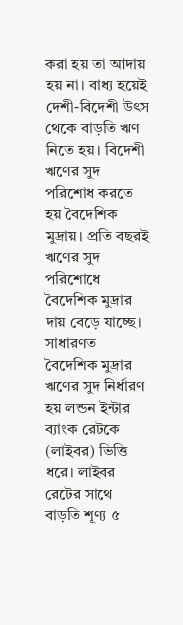করা হয় তা আদায় হয় না। বাধ্য হয়েই দেশী-বিদেশী উৎস থেকে বাড়তি ঋণ নিতে হয়। বিদেশী ঋণের সুদ পরিশোধ করতে হয় বৈদেশিক মুদ্রায়। প্রতি বছরই ঋণের সুদ পরিশোধে বৈদেশিক মুদ্রার দায় বেড়ে যাচ্ছে। সাধারণত বৈদেশিক মুদ্রার ঋণের সুদ নির্ধারণ হয় লন্ডন ইন্টার ব্যাংক রেটকে (লাইবর) ভিত্তি ধরে। লাইবর রেটের সাথে বাড়তি শূণ্য ৫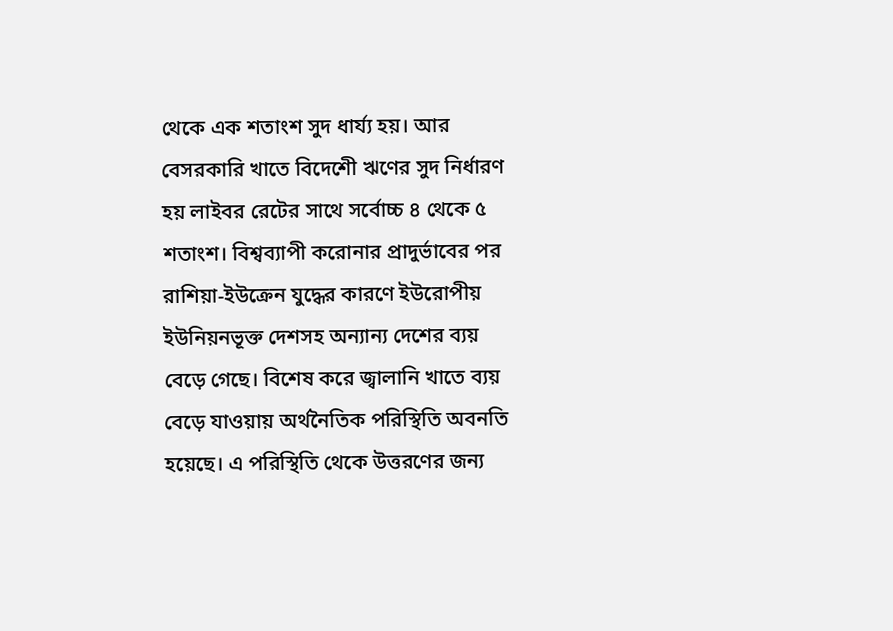থেকে এক শতাংশ সুদ ধার্য্য হয়। আর বেসরকারি খাতে বিদেশেী ঋণের সুদ নির্ধারণ হয় লাইবর রেটের সাথে সর্বোচ্চ ৪ থেকে ৫ শতাংশ। বিশ্বব্যাপী করোনার প্রাদুর্ভাবের পর রাশিয়া-ইউক্রেন যুদ্ধের কারণে ইউরোপীয় ইউনিয়নভূক্ত দেশসহ অন্যান্য দেশের ব্যয় বেড়ে গেছে। বিশেষ করে জ্বালানি খাতে ব্যয় বেড়ে যাওয়ায় অর্থনৈতিক পরিস্থিতি অবনতি হয়েছে। এ পরিস্থিতি থেকে উত্তরণের জন্য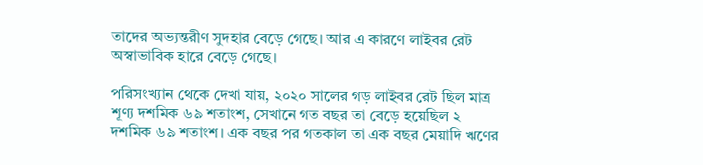তাদের অভ্যন্তরীণ সুদহার বেড়ে গেছে। আর এ কারণে লাইবর রেট অস্বাভাবিক হারে বেড়ে গেছে।

পরিসংখ্যান থেকে দেখা যায়, ২০২০ সালের গড় লাইবর রেট ছিল মাত্র শূণ্য দশমিক ৬৯ শতাংশ, সেখানে গত বছর তা বেড়ে হয়েছিল ২ দশমিক ৬৯ শতাংশ। এক বছর পর গতকাল তা এক বছর মেয়াদি ঋণের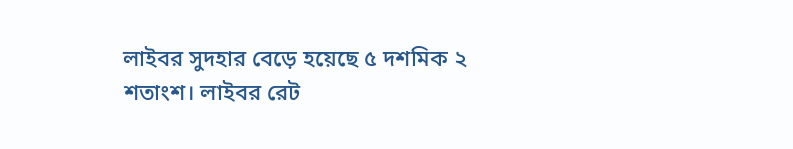লাইবর সুদহার বেড়ে হয়েছে ৫ দশমিক ২ শতাংশ। লাইবর রেট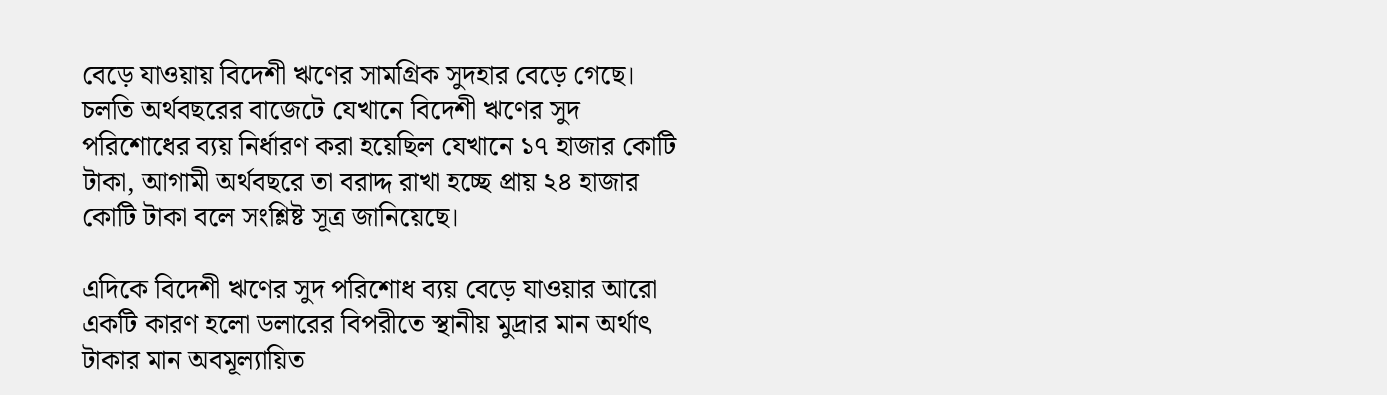বেড়ে যাওয়ায় বিদেশী ঋণের সামগ্রিক সুদহার বেড়ে গেছে। চলতি অর্থবছরের বাজেটে যেখানে বিদেশী ঋণের সুদ পরিশোধের ব্যয় নির্ধারণ করা হয়েছিল যেখানে ১৭ হাজার কোটি টাকা, আগামী অর্থবছরে তা বরাদ্দ রাখা হচ্ছে প্রায় ২৪ হাজার কোটি টাকা বলে সংশ্লিষ্ট সূত্র জানিয়েছে।

এদিকে বিদেশী ঋণের সুদ পরিশোধ ব্যয় বেড়ে যাওয়ার আরো একটি কারণ হলো ডলারের বিপরীতে স্থানীয় মুদ্রার মান অর্থাৎ টাকার মান অবমূল্যায়িত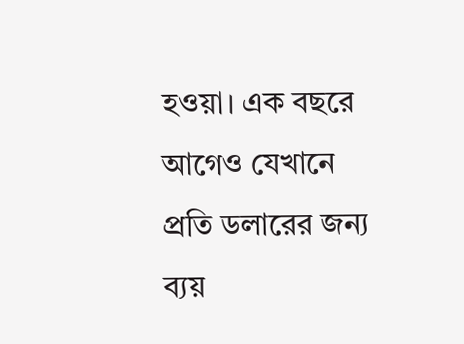হওয়া। এক বছরে আগেও যেখানে প্রতি ডলারের জন্য ব্যয়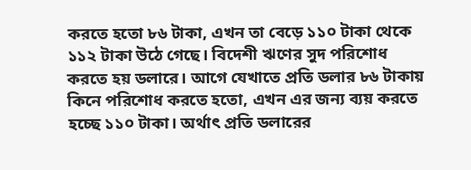করতে হতো ৮৬ টাকা, এখন তা বেড়ে ১১০ টাকা থেকে ১১২ টাকা উঠে গেছে। বিদেশী ঋণের সুদ পরিশোধ করতে হয় ডলারে। আগে যেখাতে প্রতি ডলার ৮৬ টাকায় কিনে পরিশোধ করতে হতো, এখন এর জন্য ব্যয় করতে হচ্ছে ১১০ টাকা। অর্থাৎ প্রতি ডলারের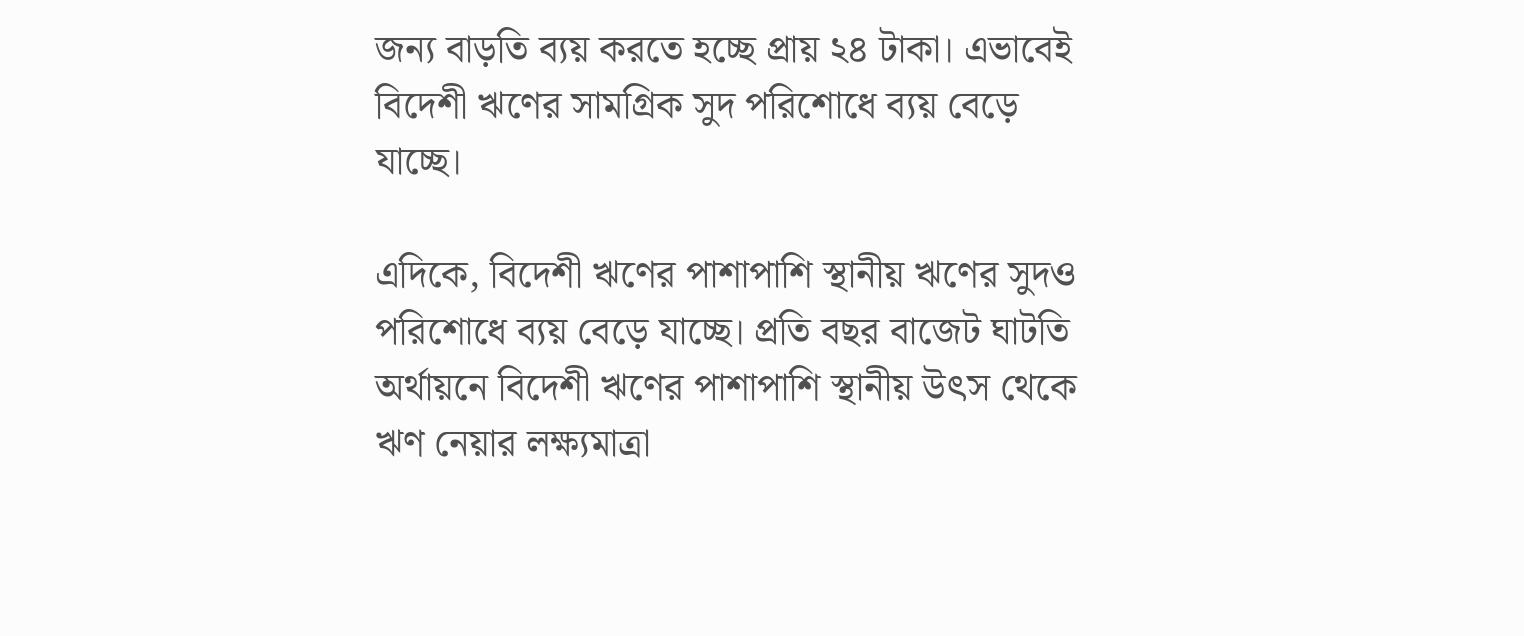জন্য বাড়তি ব্যয় করতে হচ্ছে প্রায় ২৪ টাকা। এভাবেই বিদেশী ঋণের সামগ্রিক সুদ পরিশোধে ব্যয় বেড়ে যাচ্ছে।

এদিকে, বিদেশী ঋণের পাশাপাশি স্থানীয় ঋণের সুদও পরিশোধে ব্যয় বেড়ে যাচ্ছে। প্রতি বছর বাজেট ঘাটতি অর্থায়নে বিদেশী ঋণের পাশাপাশি স্থানীয় উৎস থেকে ঋণ নেয়ার লক্ষ্যমাত্রা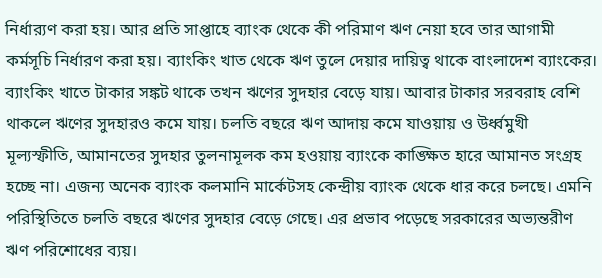নির্ধার‌্যণ করা হয়। আর প্রতি সাপ্তাহে ব্যাংক থেকে কী পরিমাণ ঋণ নেয়া হবে তার আগামী কর্মসূচি নির্ধারণ করা হয়। ব্যাংকিং খাত থেকে ঋণ তুলে দেয়ার দায়িত্ব থাকে বাংলাদেশ ব্যাংকের। ব্যাংকিং খাতে টাকার সঙ্কট থাকে তখন ঋণের সুদহার বেড়ে যায়। আবার টাকার সরবরাহ বেশি থাকলে ঋণের সুদহারও কমে যায়। চলতি বছরে ঋণ আদায় কমে যাওয়ায় ও উর্ধ্বমুখী মূল্যস্ফীতি, আমানতের সুদহার তুলনামূলক কম হওয়ায় ব্যাংকে কাঙ্ক্ষিত হারে আমানত সংগ্রহ হচ্ছে না। এজন্য অনেক ব্যাংক কলমানি মার্কেটসহ কেন্দ্রীয় ব্যাংক থেকে ধার করে চলছে। এমনি পরিস্থিতিতে চলতি বছরে ঋণের সুদহার বেড়ে গেছে। এর প্রভাব পড়েছে সরকারের অভ্যন্তরীণ ঋণ পরিশোধের ব্যয়।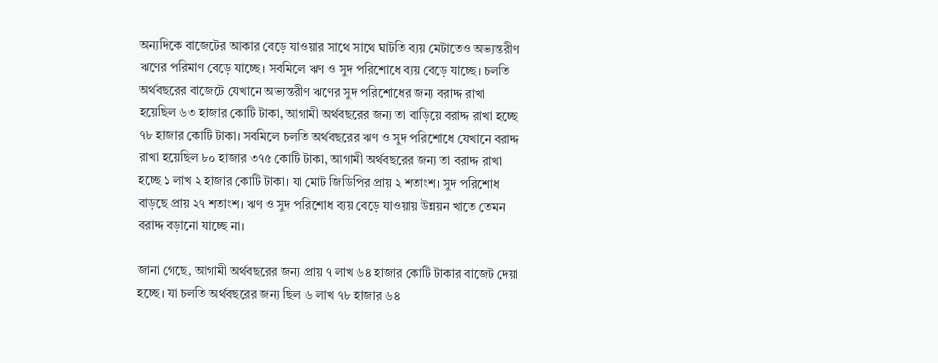অন্যদিকে বাজেটের আকার বেড়ে যাওয়ার সাথে সাথে ঘাটতি ব্যয় মেটাতেও অভ্যন্তরীণ ঋণের পরিমাণ বেড়ে যাচ্ছে। সবমিলে ঋণ ও সুদ পরিশোধে ব্যয় বেড়ে যাচ্ছে। চলতি অর্থবছরের বাজেটে যেখানে অভ্যন্তরীণ ঋণের সুদ পরিশোধের জন্য বরাদ্দ রাখা হয়েছিল ৬৩ হাজার কোটি টাকা, আগামী অর্থবছরের জন্য তা বাড়িয়ে বরাদ্দ রাখা হচ্ছে ৭৮ হাজার কোটি টাকা। সবমিলে চলতি অর্থবছরের ঋণ ও সুদ পরিশোধে যেখানে বরাদ্দ রাখা হয়েছিল ৮০ হাজার ৩৭৫ কোটি টাকা, আগামী অর্থবছরের জন্য তা বরাদ্দ রাখা হচ্ছে ১ লাখ ২ হাজার কোটি টাকা। যা মোট জিডিপির প্রায় ২ শতাংশ। সুদ পরিশোধ বাড়ছে প্রায় ২৭ শতাংশ। ঋণ ও সুদ পরিশোধ ব্যয় বেড়ে যাওয়ায় উন্নয়ন খাতে তেমন বরাদ্দ বড়ানো যাচ্ছে না।

জানা গেছে, আগামী অর্থবছরের জন্য প্রায় ৭ লাখ ৬৪ হাজার কোটি টাকার বাজেট দেয়া হচ্ছে। যা চলতি অর্থবছরের জন্য ছিল ৬ লাখ ৭৮ হাজার ৬৪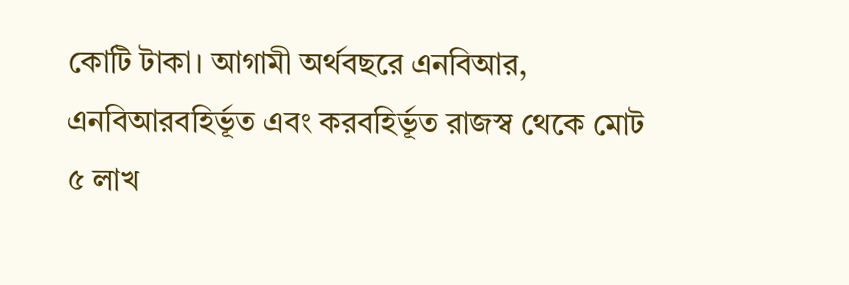কোটি টাকা। আগামী অর্থবছরে এনবিআর, এনবিআরবহির্ভূত এবং করবহির্ভূত রাজস্ব থেকে মোট ৫ লাখ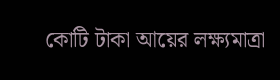কোটি টাকা আয়ের লক্ষ্যমাত্রা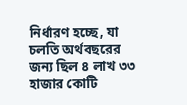নির্ধারণ হচ্ছে, যা চলতি অর্থবছরের জন্য ছিল ৪ লাখ ৩৩ হাজার কোটি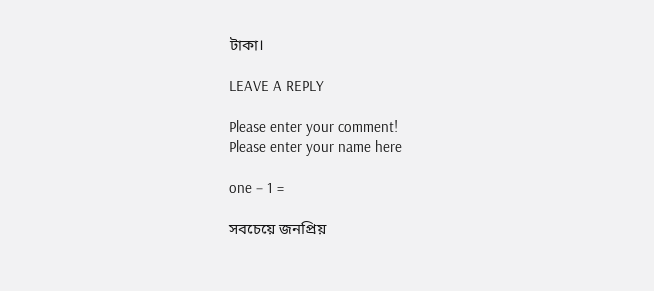টাকা।

LEAVE A REPLY

Please enter your comment!
Please enter your name here

one − 1 =

সবচেয়ে জনপ্রিয়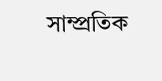সাম্প্রতিক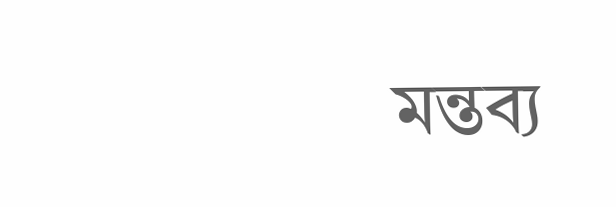মন্তব্য